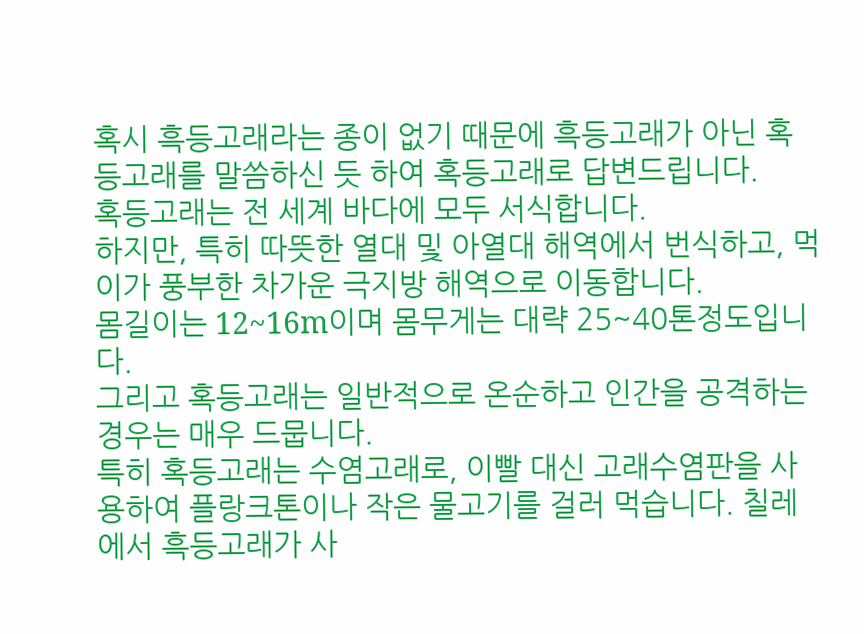혹시 흑등고래라는 종이 없기 때문에 흑등고래가 아닌 혹등고래를 말씀하신 듯 하여 혹등고래로 답변드립니다.
혹등고래는 전 세계 바다에 모두 서식합니다.
하지만, 특히 따뜻한 열대 및 아열대 해역에서 번식하고, 먹이가 풍부한 차가운 극지방 해역으로 이동합니다.
몸길이는 12~16m이며 몸무게는 대략 25~40톤정도입니다.
그리고 혹등고래는 일반적으로 온순하고 인간을 공격하는 경우는 매우 드뭅니다.
특히 혹등고래는 수염고래로, 이빨 대신 고래수염판을 사용하여 플랑크톤이나 작은 물고기를 걸러 먹습니다. 칠레에서 흑등고래가 사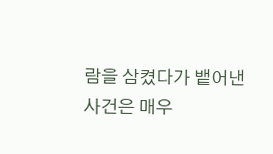람을 삼켰다가 뱉어낸 사건은 매우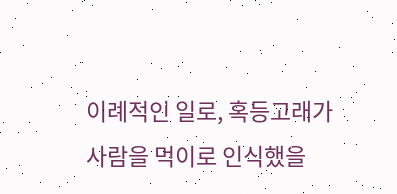이례적인 일로, 혹등고래가 사람을 먹이로 인식했을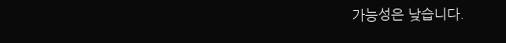가능성은 낮습니다.